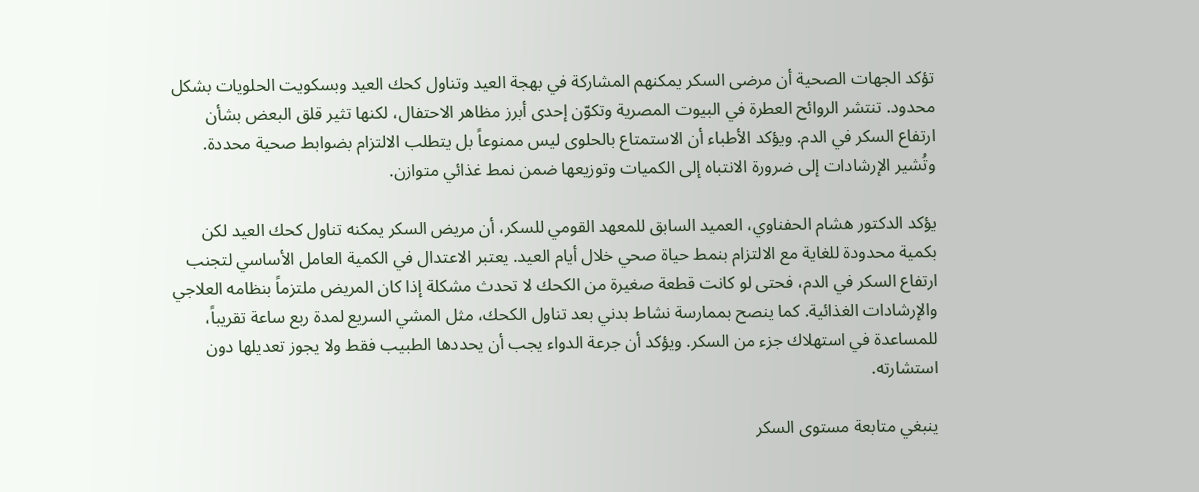تؤكد الجهات الصحية أن مرضى السكر يمكنهم المشاركة في بهجة العيد وتناول كحك العيد وبسكويت الحلويات بشكل محدود. تنتشر الروائح العطرة في البيوت المصرية وتكوّن إحدى أبرز مظاهر الاحتفال، لكنها تثير قلق البعض بشأن ارتفاع السكر في الدم. ويؤكد الأطباء أن الاستمتاع بالحلوى ليس ممنوعاً بل يتطلب الالتزام بضوابط صحية محددة. وتُشير الإرشادات إلى ضرورة الانتباه إلى الكميات وتوزيعها ضمن نمط غذائي متوازن.

يؤكد الدكتور هشام الحفناوي، العميد السابق للمعهد القومي للسكر، أن مريض السكر يمكنه تناول كحك العيد لكن بكمية محدودة للغاية مع الالتزام بنمط حياة صحي خلال أيام العيد. يعتبر الاعتدال في الكمية العامل الأساسي لتجنب ارتفاع السكر في الدم، فحتى لو كانت قطعة صغيرة من الكحك لا تحدث مشكلة إذا كان المريض ملتزماً بنظامه العلاجي والإرشادات الغذائية. كما ينصح بممارسة نشاط بدني بعد تناول الكحك، مثل المشي السريع لمدة ربع ساعة تقريباً، للمساعدة في استهلاك جزء من السكر. ويؤكد أن جرعة الدواء يجب أن يحددها الطبيب فقط ولا يجوز تعديلها دون استشارته.

ينبغي متابعة مستوى السكر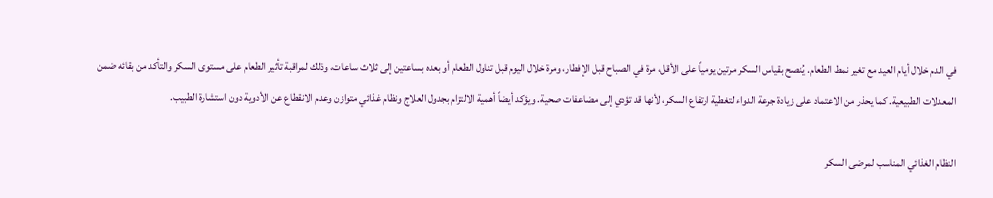في الدم خلال أيام العيد مع تغير نمط الطعام. يُنصح بقياس السكر مرتين يومياً على الأقل، مرة في الصباح قبل الإفطار، ومرة خلال اليوم قبل تناول الطعام أو بعده بساعتين إلى ثلاث ساعات، وذلك لمراقبة تأثير الطعام على مستوى السكر والتأكد من بقائه ضمن المعدلات الطبيعية. كما يحذر من الاعتماد على زيادة جرعة الدواء لتغطية ارتفاع السكر، لأنها قد تؤدي إلى مضاعفات صحية. ويؤكد أيضاً أهمية الالتزام بجدول العلاج ونظام غذائي متوازن وعدم الانقطاع عن الأدوية دون استشارة الطبيب.

النظام الغذائي المناسب لمرضى السكر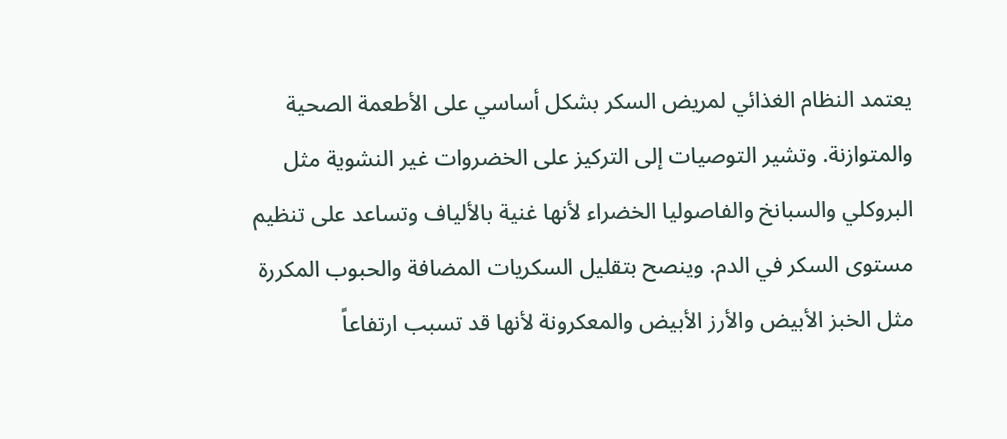يعتمد النظام الغذائي لمريض السكر بشكل أساسي على الأطعمة الصحية والمتوازنة. وتشير التوصيات إلى التركيز على الخضروات غير النشوية مثل البروكلي والسبانخ والفاصوليا الخضراء لأنها غنية بالألياف وتساعد على تنظيم مستوى السكر في الدم. وينصح بتقليل السكريات المضافة والحبوب المكررة مثل الخبز الأبيض والأرز الأبيض والمعكرونة لأنها قد تسبب ارتفاعاً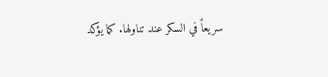سريعاً في السكر عند تناولها. كما يؤكد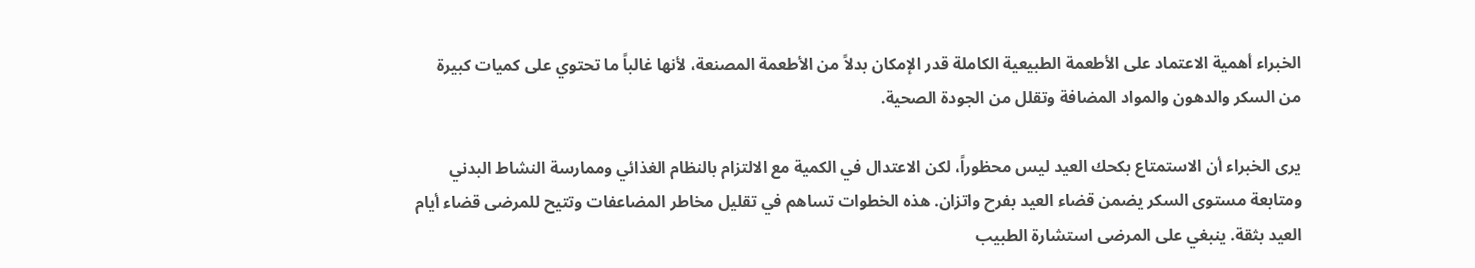الخبراء أهمية الاعتماد على الأطعمة الطبيعية الكاملة قدر الإمكان بدلاً من الأطعمة المصنعة، لأنها غالباً ما تحتوي على كميات كبيرة من السكر والدهون والمواد المضافة وتقلل من الجودة الصحية.

يرى الخبراء أن الاستمتاع بكحك العيد ليس محظوراً، لكن الاعتدال في الكمية مع الالتزام بالنظام الغذائي وممارسة النشاط البدني ومتابعة مستوى السكر يضمن قضاء العيد بفرح واتزان. هذه الخطوات تساهم في تقليل مخاطر المضاعفات وتتيح للمرضى قضاء أيام العيد بثقة. ينبغي على المرضى استشارة الطبيب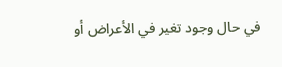في حال وجود تغير في الأعراض أو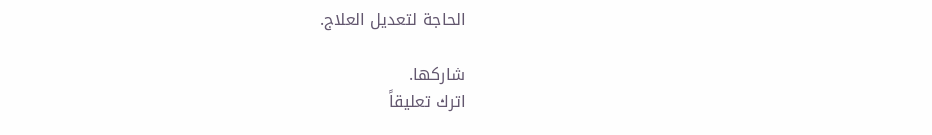الحاجة لتعديل العلاج.

شاركها.
اترك تعليقاً